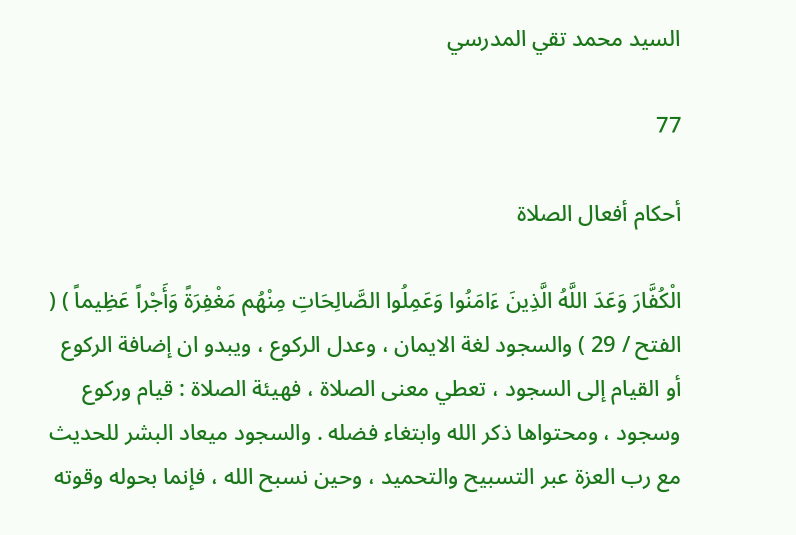السيد محمد تقي المدرسي

77

أحكام أفعال الصلاة

الْكُفَّارَ وَعَدَ اللَّهُ الَّذِينَ ءَامَنُوا وَعَمِلُوا الصَّالِحَاتِ مِنْهُم مَغْفِرَةً وَأَجْراً عَظِيماً ) ( الفتح / 29 ) والسجود لغة الايمان ، وعدل الركوع ، ويبدو ان إضافة الركوع أو القيام إلى السجود ، تعطي معنى الصلاة ، فهيئة الصلاة : قيام وركوع وسجود ، ومحتواها ذكر الله وابتغاء فضله . والسجود ميعاد البشر للحديث مع رب العزة عبر التسبيح والتحميد ، وحين نسبح الله ، فإنما بحوله وقوته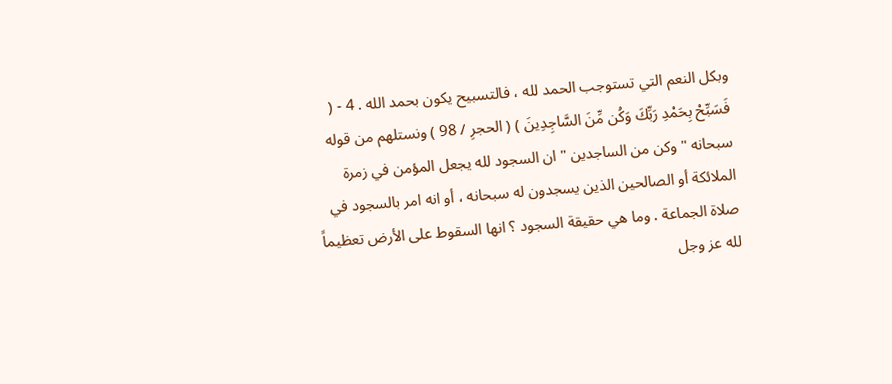وبكل النعم التي تستوجب الحمد لله ، فالتسبيح يكون بحمد الله . 4 - ( فَسَبِّحْ بِحَمْدِ رَبِّكَ وَكُن مِّنَ السَّاجِدِينَ ) ( الحجرِ / 98 ) ونستلهم من قوله سبحانه " وكن من الساجدين " ان السجود لله يجعل المؤمن في زمرة الملائكة أو الصالحين الذين يسجدون له سبحانه ، أو انه امر بالسجود في صلاة الجماعة . وما هي حقيقة السجود ؟ انها السقوط على الأرض تعظيماً لله عز وجل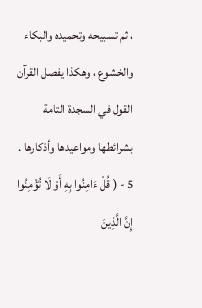، ثم تسبيحه وتحميده والبكاء والخشوع ، وهكذا يفصل القرآن القول في السجدة التامة بشرائطها ومواعيدها وأذكارها . 5 - ( قُلْ ءَامِنُوا بِهِ أَوْ لَا تُؤْمِنُوا إِنَّ الَّذِينَ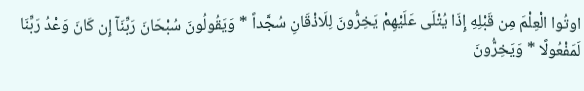اوتُوا الْعِلْمَ مِن قَبْلِهِ إِذَا يُتْلَى عَلَيْهِمْ يَخِرُّونَ لِلَاذْقَانِ سُجَّداً * وَيَقُولُونَ سُبْحَانَ رَبِّنَآ إِن كَانَ وَعْدُ رَبِّنَا لَمَفْعُولًا * وَيَخِرُّونَ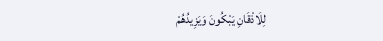لِلَاذْقَانِ يَبْكُونَ وَيَزِيدُهُمْ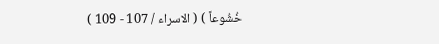خُشُوعاً ) ( الاسراء / 107 - 109 )